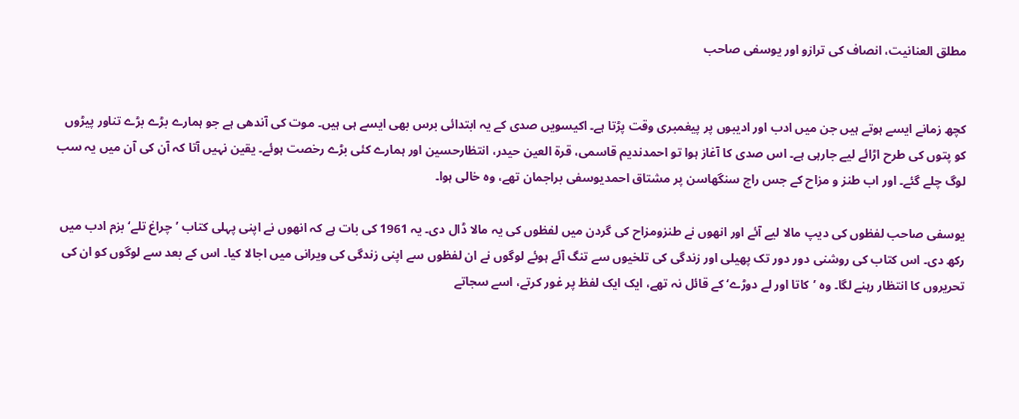مطلق العنانیت، انصاف کی ترازو اور یوسفی صاحب


کچھ زمانے ایسے ہوتے ہیں جن میں ادب اور ادیبوں پر پیغمبری وقت پڑتا ہے۔ اکیسویں صدی کے یہ ابتدائی برس بھی ایسے ہی ہیں۔ موت کی آندھی ہے جو ہمارے بڑے بڑے تناور پیڑوں کو پتوں کی طرح اڑائے لیے جارہی ہے۔ اس صدی کا آغاز ہوا تو احمدندیم قاسمی، قرۃ العین حیدر، انتظارحسین اور ہمارے کئی بڑے رخصت ہوئے۔ یقین نہیں آتا کہ آن کی آن میں یہ سب لوگ چلے گئے۔ اور اب طنز و مزاح کے جس راج سنگھاسن پر مشتاق احمدیوسفی براجمان تھے، وہ خالی ہوا۔

یوسفی صاحب لفظوں کی دیپ مالا لیے آئے اور انھوں نے طنزومزاح کی گردن میں لفظوں کی یہ مالا ڈال دی۔ یہ 1961 کی بات ہے کہ انھوں نے اپنی پہلی کتاب ’چراغ تلے‘ بزم ادب میں رکھ دی۔ اس کتاب کی روشنی دور دور تک پھیلی اور زندگی کی تلخیوں سے تنگ آئے ہوئے لوگوں نے ان لفظوں سے اپنی زندگی کی ویرانی میں اجالا کیا۔ اس کے بعد سے لوگوں کو ان کی تحریروں کا انتظار رہنے لگا۔ وہ ’کاتا اور لے دوڑے‘ کے قائل نہ تھے، ایک ایک لفظ پر غور کرتے، اسے سجاتے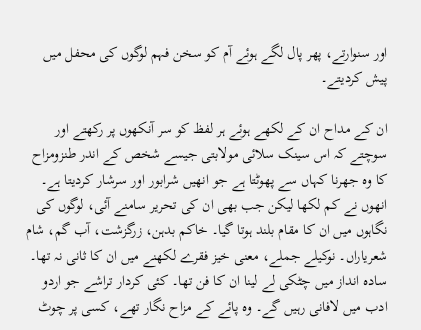اور سنوارتے، پھر پال لگے ہوئے آم کو سخن فہم لوگوں کی محفل میں پیش کردیتے۔

ان کے مداح ان کے لکھے ہوئے ہر لفظ کو سر آنکھوں پر رکھتے اور سوچتے کہ اس سینک سلائی مولابتی جیسے شخص کے اندر طنزومزاح کا وہ جھرنا کہاں سے پھوٹتا ہے جو انھیں شرابور اور سرشار کردیتا ہے۔ انھوں نے کم لکھا لیکن جب بھی ان کی تحریر سامنے آئی، لوگوں کی نگاہوں میں ان کا مقام بلند ہوتا گیا۔ خاکم بدہن، زرگزشت، آب گم، شام شعریاراں۔ نوکیلے جملے، معنی خیز فقرے لکھنے میں ان کا ثانی نہ تھا۔ سادہ انداز میں چٹکی لے لینا ان کا فن تھا۔ کئی کردار تراشے جو اردو ادب میں لافانی رہیں گے۔ وہ پائے کے مزاح نگار تھے، کسی پر چوٹ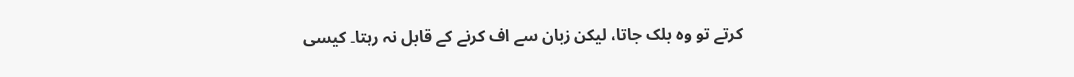کرتے تو وہ بلک جاتا، لیکن زبان سے اف کرنے کے قابل نہ رہتا۔ کیسی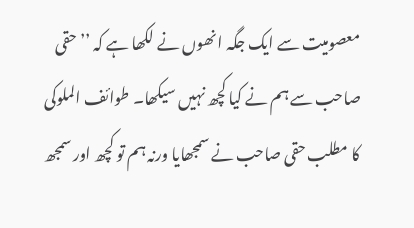معصومیت سے ایک جگہ انھوں نے لکھا ہے کہ ’’حقی صاحب سے ہم نے کیا کچھ نہیں سیکھا۔ طوائف الملوکی کا مطلب حقی صاحب نے سمجھایا ورنہ ہم تو کچھ اور سمجھ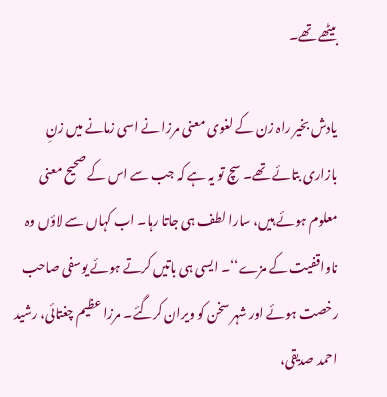بیٹھے تھے۔

یادش بخیر راہ زن کے لغوی معنی مرزا نے اسی زمانے میں زنِ بازاری بتائے تھے۔ سچ تو یہ ہے کہ جب سے اس کے صحیح معنی معلوم ہوئے ہیں، سارا لطف ہی جاتا رہا۔ اب کہاں سے لاؤں وہ ناواقفیت کے مزے‘‘۔ ایسی ہی باتیں کرتے ہوئے یوسفی صاحب رخصت ہوئے اور شہر سخن کو ویران کرگئے۔ مرزا عظیم چغتائی، رشید احمد صدیقی،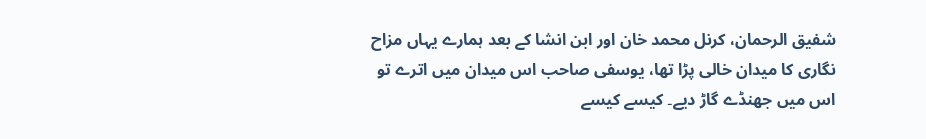شفیق الرحمان، کرنل محمد خان اور ابن انشا کے بعد ہمارے یہاں مزاح نگاری کا میدان خالی پڑا تھا، یوسفی صاحب اس میدان میں اترے تو اس میں جھنڈے گاڑ دیے۔ کیسے کیسے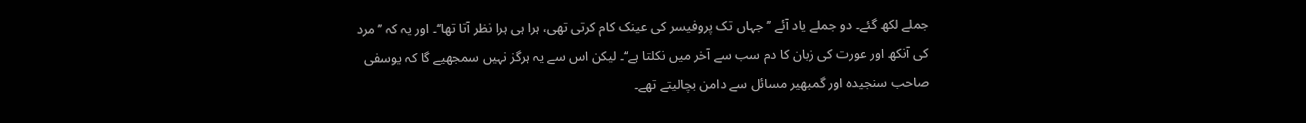جملے لکھ گئے۔ دو جملے یاد آئے ’’جہاں تک پروفیسر کی عینک کام کرتی تھی، ہرا ہی ہرا نظر آتا تھا‘‘۔ اور یہ کہ ’’مرد کی آنکھ اور عورت کی زبان کا دم سب سے آخر میں نکلتا ہے‘‘۔ لیکن اس سے یہ ہرگز نہیں سمجھیے گا کہ یوسفی صاحب سنجیدہ اور گمبھیر مسائل سے دامن بچالیتے تھے۔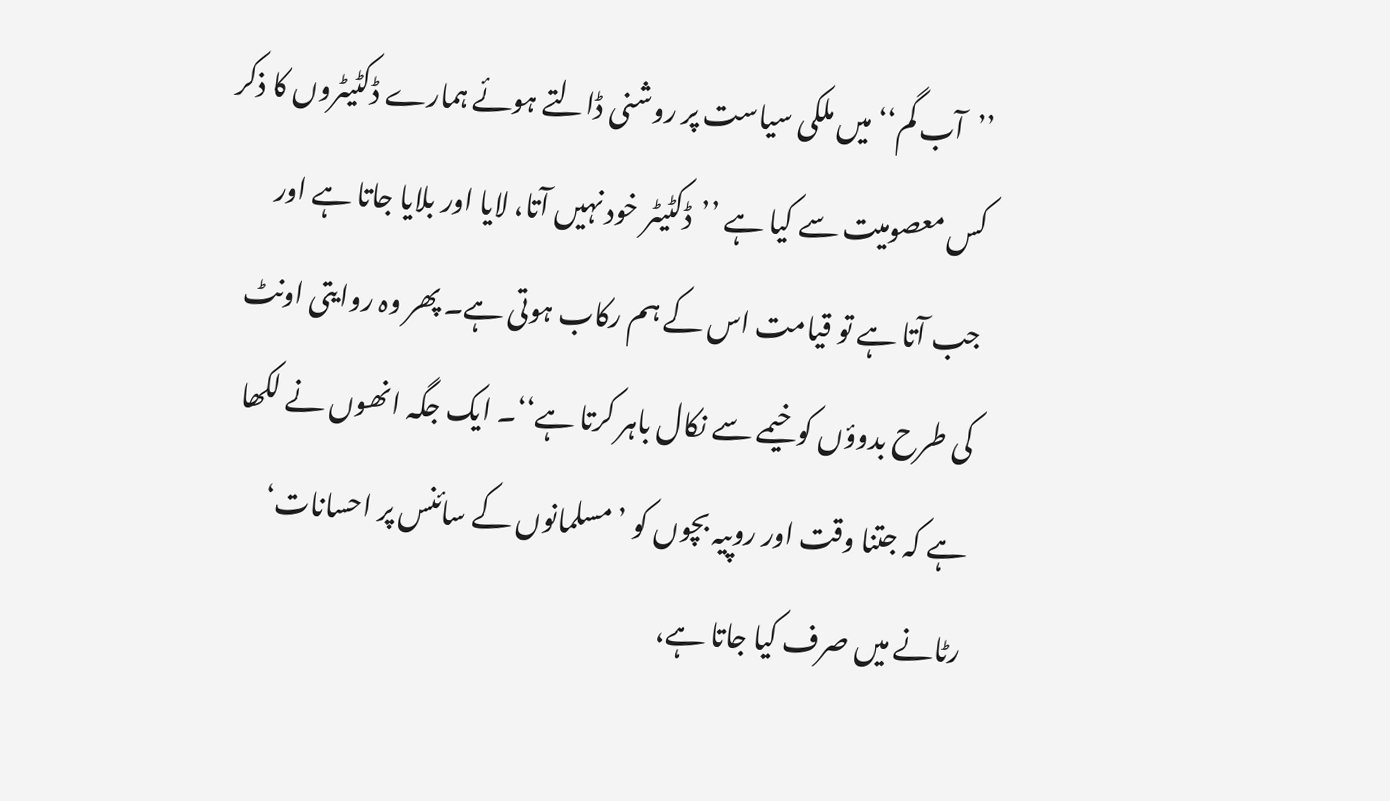’’آب گم‘‘ میں ملکی سیاست پر روشنی ڈالتے ہوئے ہمارے ڈکٹیٹروں کا ذکر کس معصومیت سے کیا ہے ’’ڈکٹیٹر خود نہیں آتا، لایا اور بلایا جاتا ہے اور جب آتا ہے تو قیامت اس کے ہم رکاب ہوتی ہے۔ پھر وہ روایتی اونٹ کی طرح بدوؤں کو خیمے سے نکال باہر کرتا ہے‘‘۔ ایک جگہ انھوں نے لکھا ہے کہ جتنا وقت اور روپیہ بچوں کو ’مسلمانوں کے سائنس پر احسانات‘ رٹانے میں صرف کیا جاتا ہے،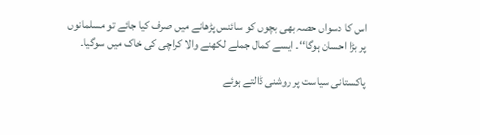اس کا دسواں حصہ بھی بچوں کو سائنس پڑھانے میں صرف کیا جائے تو مسلمانوں پر بڑا احسان ہوگا‘‘۔ ایسے کمال جملے لکھنے والا کراچی کی خاک میں سوگیا۔

پاکستانی سیاست پر روشنی ڈالتے ہوئے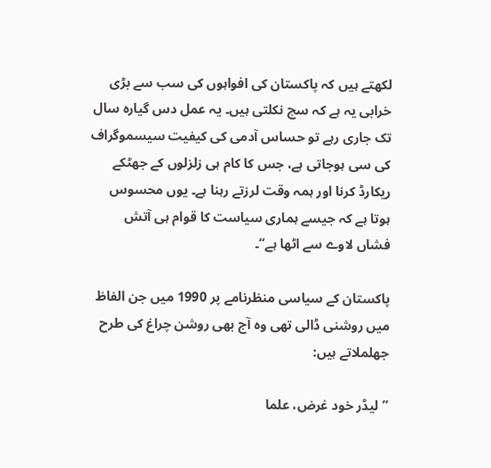لکھتے ہیں کہ پاکستان کی افواہوں کی سب سے بڑی خرابی یہ ہے کہ سچ نکلتی ہیں۔ یہ عمل دس گیارہ سال تک جاری رہے تو حساس آدمی کی کیفیت سیسموگراف کی سی ہوجاتی ہے، جس کا کام ہی زلزلوں کے جھٹکے ریکارڈ کرنا اور ہمہ وقت لرزتے رہنا ہے۔ یوں محسوس ہوتا ہے کہ جیسے ہماری سیاست کا قوام ہی آتش فشاں لاوے سے اٹھا ہے‘‘۔

پاکستان کے سیاسی منظرنامے پر 1990 میں جن الفاظ میں روشنی ڈالی تھی وہ آج بھی روشن چراغ کی طرح جھلملاتے ہیں:

’’لیڈر خود غرض، علما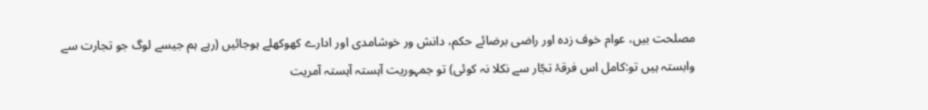مصلحت بیں، عوام خوف زدہ اور راضی برضائے حکم، دانش ور خوشامدی اور ادارے کھوکھلے ہوجائیں (رہے ہم جیسے لوگ جو تجارت سے وابستہ ہیں تو:کامل اس فرقۂ تجّار سے نکلا نہ کوئی) تو جمہوریت آہستہ آہستہ آمریت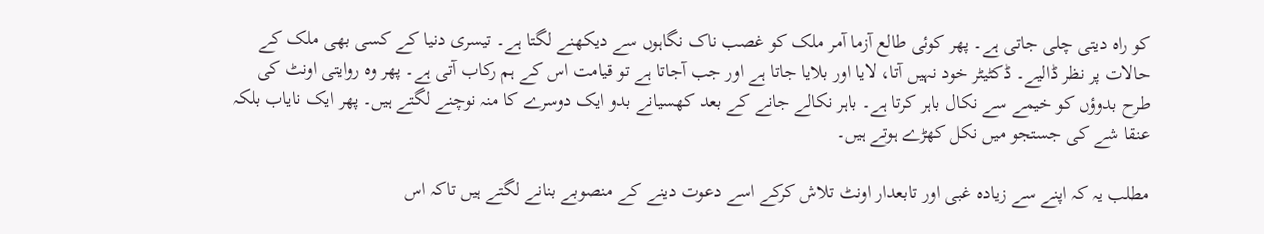کو راہ دیتی چلی جاتی ہے۔ پھر کوئی طالع آزما آمر ملک کو غصب ناک نگاہوں سے دیکھنے لگتا ہے۔ تیسری دنیا کے کسی بھی ملک کے حالات پر نظر ڈالیے۔ ڈکٹیٹر خود نہیں آتا، لایا اور بلایا جاتا ہے اور جب آجاتا ہے تو قیامت اس کے ہم رکاب آتی ہے۔ پھر وہ روایتی اونٹ کی طرح بدوؤں کو خیمے سے نکال باہر کرتا ہے۔ باہر نکالے جانے کے بعد کھسیانے بدو ایک دوسرے کا منہ نوچنے لگتے ہیں۔ پھر ایک نایاب بلکہ عنقا شے کی جستجو میں نکل کھڑے ہوتے ہیں۔

مطلب یہ کہ اپنے سے زیادہ غبی اور تابعدار اونٹ تلاش کرکے اسے دعوت دینے کے منصوبے بنانے لگتے ہیں تاکہ اس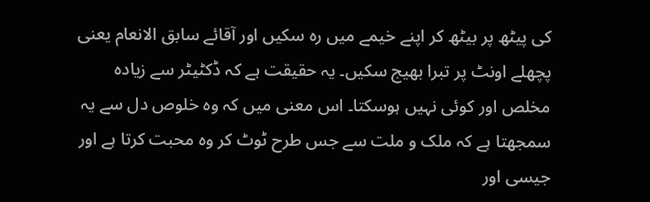کی پیٹھ پر بیٹھ کر اپنے خیمے میں رہ سکیں اور آقائے سابق الانعام یعنی پچھلے اونٹ پر تبرا بھیج سکیں۔ یہ حقیقت ہے کہ ڈکٹیٹر سے زیادہ مخلص اور کوئی نہیں ہوسکتا۔ اس معنی میں کہ وہ خلوص دل سے یہ سمجھتا ہے کہ ملک و ملت سے جس طرح ٹوٹ کر وہ محبت کرتا ہے اور جیسی اور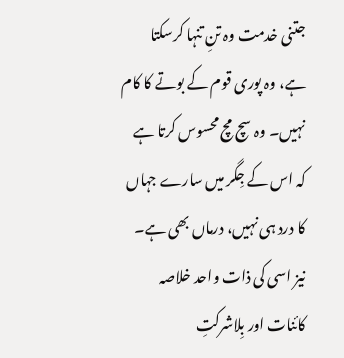جتنی خدمت وہ تنِ تنہا کرسکتا ہے، وہ پوری قوم کے بوتے کا کام نہیں۔ وہ سچ مچ محسوس کرتا ہے کہ اس کے جِگر میں سارے جہاں کا درد ہی نہیں، درماں بھی ہے۔ نیز اسی کی ذات واحد خلاصہ کائنات اور بِلاشرکتِ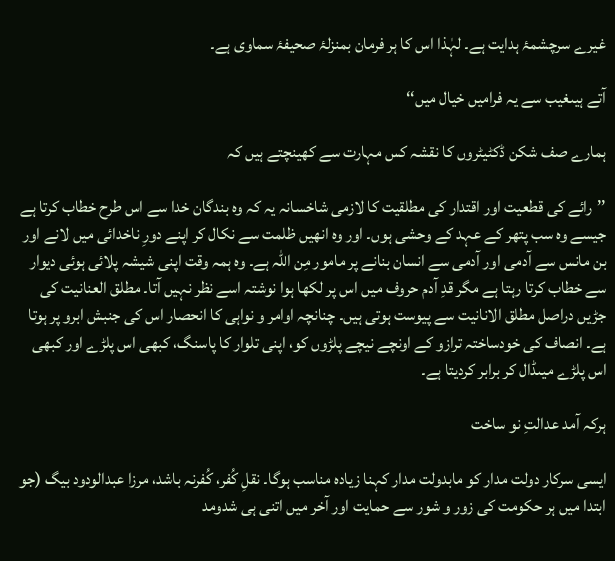غیرے سرچشمۂ ہدایت ہے۔ لہٰذا اس کا ہر فرمان بمنزلۂ صحیفۂ سماوی ہے۔

آتے ہیںغیب سے یہ فرامیں خیال میں‘‘

ہمارے صف شکن ڈکٹیٹروں کا نقشہ کس مہارت سے کھینچتے ہیں کہ

’’رائے کی قطعیت اور اقتدار کی مطلقیت کا لازمی شاخسانہ یہ کہ وہ بندگان خدا سے اس طرح خطاب کرتا ہے جیسے وہ سب پتھر کے عہد کے وحشی ہوں۔ اور وہ انھیں ظلمت سے نکال کر اپنے دورِ ناخدائی میں لانے اور بن مانس سے آدمی اور آدمی سے انسان بنانے پر مامور مِن اللہ ہے۔ وہ ہمہ وقت اپنی شیشہ پلائی ہوئی دیوار سے خطاب کرتا رہتا ہے مگر قدِ آدم حروف میں اس پر لکھا ہوا نوشتہ اسے نظر نہیں آتا۔ مطلق العنانیت کی جڑیں دراصل مطلق الانانیت سے پیوست ہوتی ہیں۔ چنانچہ اوامر و نواہی کا انحصار اس کی جنبش ابرو پر ہوتا ہے۔ انصاف کی خودساختہ ترازو کے اونچے نیچے پلڑوں کو، اپنی تلوار کا پاسنگ، کبھی اس پلڑے اور کبھی اس پلڑے میںڈال کر برابر کردیتا ہے۔

ہرکہ آمد عدالتِ نو ساخت

ایسی سرکار دولت مدار کو مابدولت مدار کہنا زیادہ مناسب ہوگا۔ نقلِ کُفر، کُفرنہ باشد، مرزا عبدالودود بیگ (جو ابتدا میں ہر حکومت کی زور و شور سے حمایت اور آخر میں اتنی ہی شدومد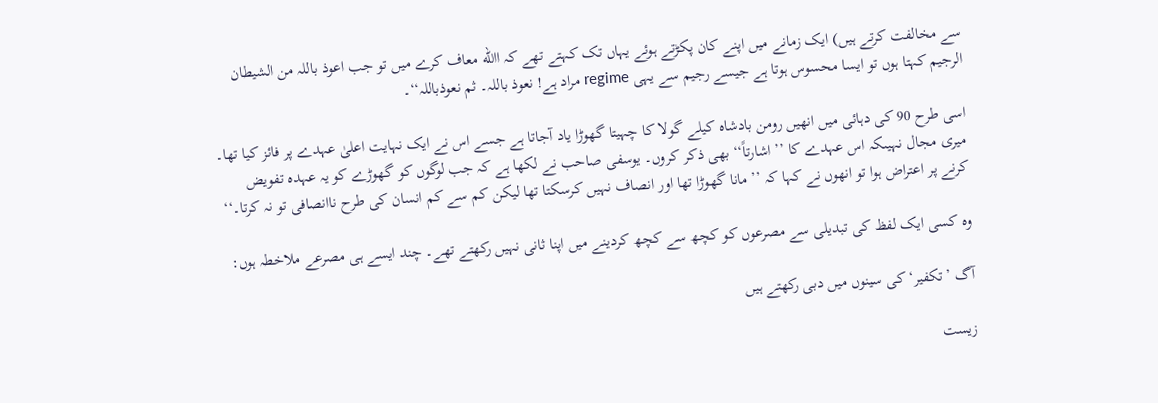سے مخالفت کرتے ہیں) ایک زمانے میں اپنے کان پکڑتے ہوئے یہاں تک کہتے تھے کہ االله معاف کرے میں تو جب اعوذ باللہ من الشیطان الرجیم کہتا ہوں تو ایسا محسوس ہوتا ہے جیسے رجیم سے یہی regime مراد ہے! نعوذ باللہ۔ ثم نعوذباللہ‘‘۔

اسی طرح 90 کی دہائی میں انھیں رومن بادشاہ کیلے گولا کا چہیتا گھوڑا یاد آجاتا ہے جسے اس نے ایک نہایت اعلیٰ عہدے پر فائز کیا تھا۔ میری مجال نہیںکہ اس عہدے کا ’’اشارتاً‘‘ بھی ذکر کروں۔ یوسفی صاحب نے لکھا ہے کہ جب لوگوں کو گھوڑے کو یہ عہدہ تفویض کرنے پر اعتراض ہوا تو انھوں نے کہا کہ ’’مانا گھوڑا تھا اور انصاف نہیں کرسکتا تھا لیکن کم سے کم انسان کی طرح ناانصافی تو نہ کرتا۔‘‘

وہ کسی ایک لفظ کی تبدیلی سے مصرعوں کو کچھ سے کچھ کردینے میں اپنا ثانی نہیں رکھتے تھے۔ چند ایسے ہی مصرعے ملاخطہ ہوں:

آگ ’تکفیر‘ کی سینوں میں دبی رکھتے ہیں

زیست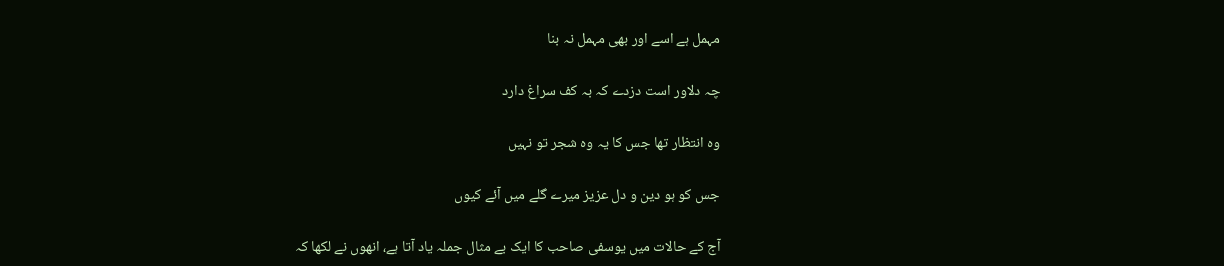مہمل ہے اسے اور بھی مہمل نہ بنا

چہ دلاور است دزدے کہ بہ کف سراغ دارد

وہ انتظار تھا جس کا یہ وہ شجر تو نہیں

جس کو ہو دین و دل عزیز میرے گلے میں آئے کیوں

آج کے حالات میں یوسفی صاحب کا ایک بے مثال جملہ یاد آتا ہے، انھوں نے لکھا کہ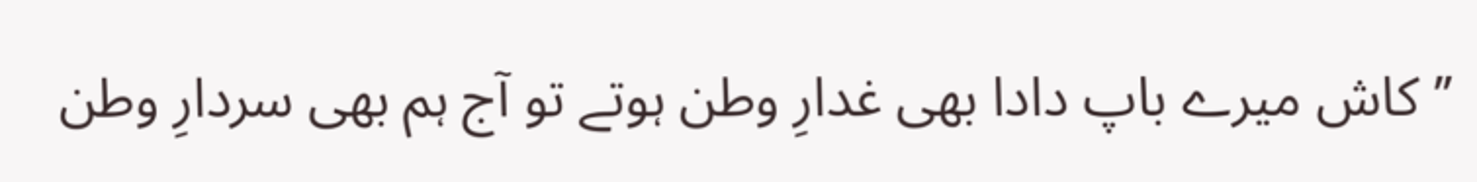’’کاش میرے باپ دادا بھی غدارِ وطن ہوتے تو آج ہم بھی سردارِ وطن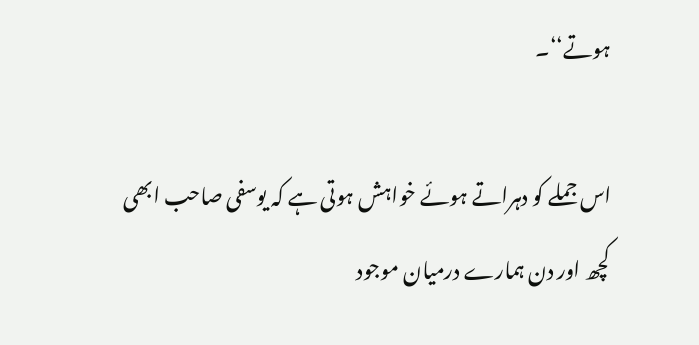ہوتے‘‘۔

اس جملے کو دہراتے ہوئے خواہش ہوتی ہے کہ یوسفی صاحب ابھی کچھ اور دن ہمارے درمیان موجود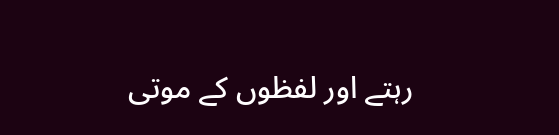رہتے اور لفظوں کے موتی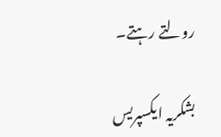رولتے رہتے۔

بشکریہ ایکسپریس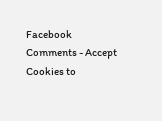Facebook Comments - Accept Cookies to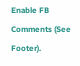Enable FB Comments (See Footer).